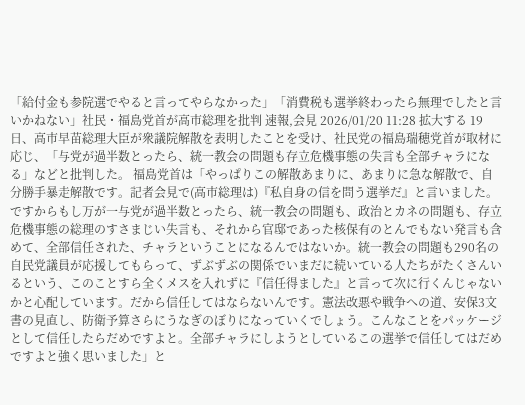「給付金も参院選でやると言ってやらなかった」「消費税も選挙終わったら無理でしたと言いかねない」社民・福島党首が高市総理を批判 速報,会見 2026/01/20 11:28 拡大する 19日、高市早苗総理大臣が衆議院解散を表明したことを受け、社民党の福島瑞穂党首が取材に応じ、「与党が過半数とったら、統一教会の問題も存立危機事態の失言も全部チャラになる」などと批判した。 福島党首は「やっぱりこの解散あまりに、あまりに急な解散で、自分勝手暴走解散です。記者会見で(高市総理は)『私自身の信を問う選挙だ』と言いました。ですからもし万が一与党が過半数とったら、統一教会の問題も、政治とカネの問題も、存立危機事態の総理のすさまじい失言も、それから官邸であった核保有のとんでもない発言も含めて、全部信任された、チャラということになるんではないか。統一教会の問題も290名の自民党議員が応援してもらって、ずぶずぶの関係でいまだに続いている人たちがたくさんいるという、このことすら全くメスを入れずに『信任得ました』と言って次に行くんじゃないかと心配しています。だから信任してはならないんです。憲法改悪や戦争への道、安保3文書の見直し、防衛予算さらにうなぎのぼりになっていくでしょう。こんなことをパッケージとして信任したらだめですよと。全部チャラにしようとしているこの選挙で信任してはだめですよと強く思いました」と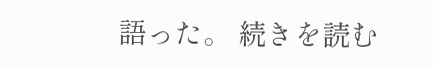語った。 続きを読む